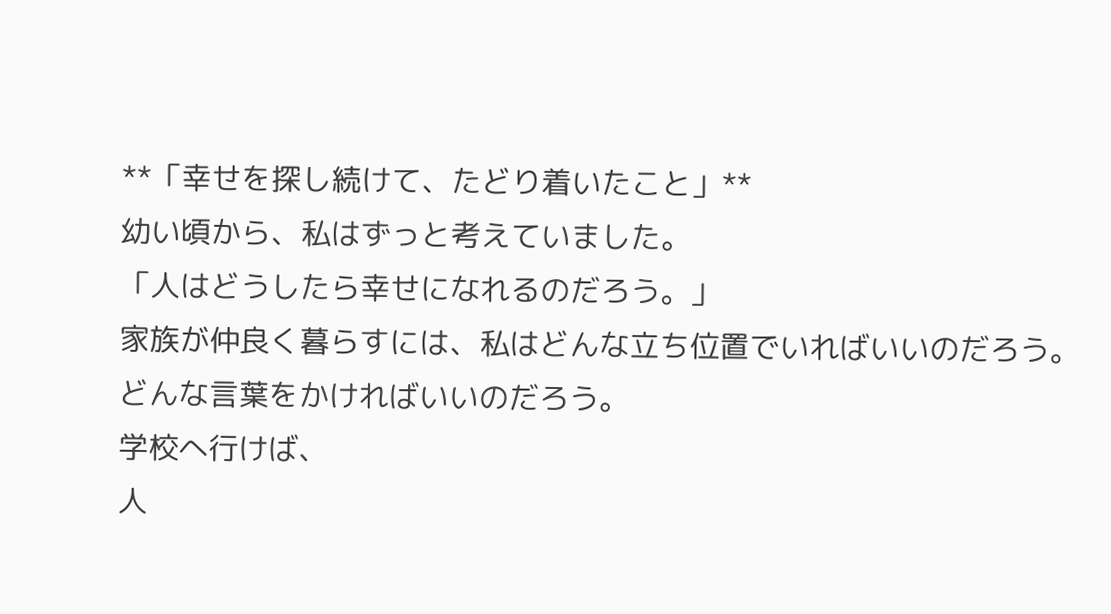**「幸せを探し続けて、たどり着いたこと」**
幼い頃から、私はずっと考えていました。
「人はどうしたら幸せになれるのだろう。」
家族が仲良く暮らすには、私はどんな立ち位置でいればいいのだろう。
どんな言葉をかければいいのだろう。
学校へ行けば、
人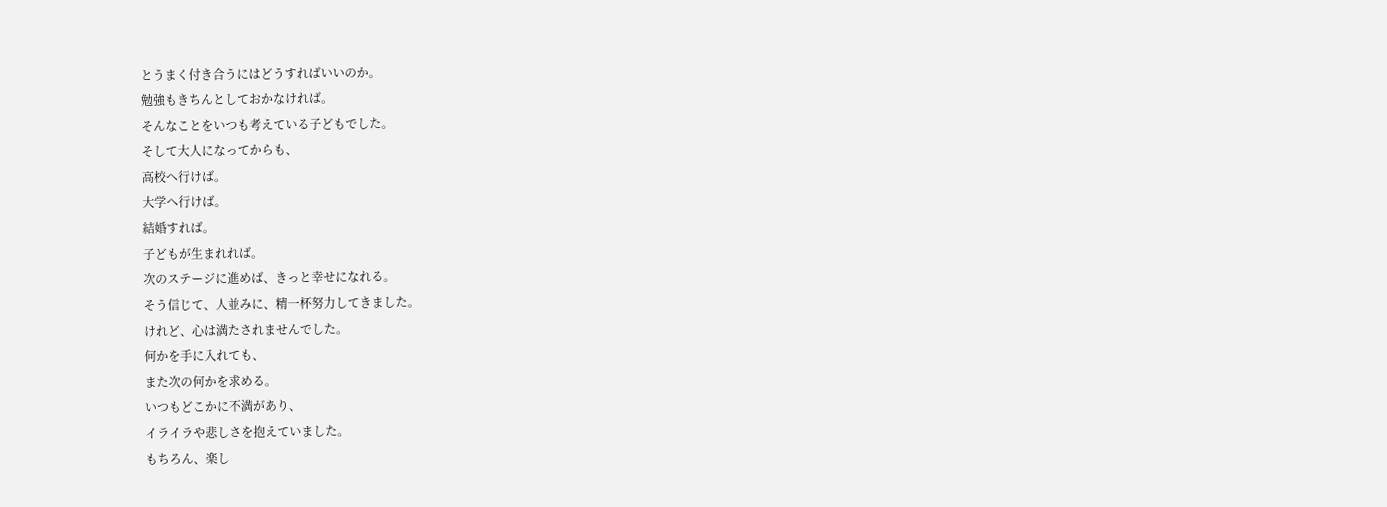とうまく付き合うにはどうすればいいのか。
勉強もきちんとしておかなければ。
そんなことをいつも考えている子どもでした。
そして大人になってからも、
高校へ行けば。
大学へ行けば。
結婚すれば。
子どもが生まれれば。
次のステージに進めば、きっと幸せになれる。
そう信じて、人並みに、精一杯努力してきました。
けれど、心は満たされませんでした。
何かを手に入れても、
また次の何かを求める。
いつもどこかに不満があり、
イライラや悲しさを抱えていました。
もちろん、楽し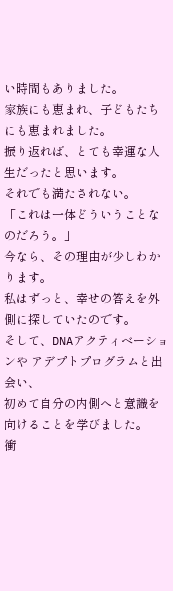い時間もありました。
家族にも恵まれ、子どもたちにも恵まれました。
振り返れば、とても幸運な人生だったと思います。
それでも満たされない。
「これは一体どういうことなのだろう。」
今なら、その理由が少しわかります。
私はずっと、幸せの答えを外側に探していたのです。
そして、DNAアクティベーションや アデプトプログラムと出会い、
初めて自分の内側へと意識を向けることを学びました。
衝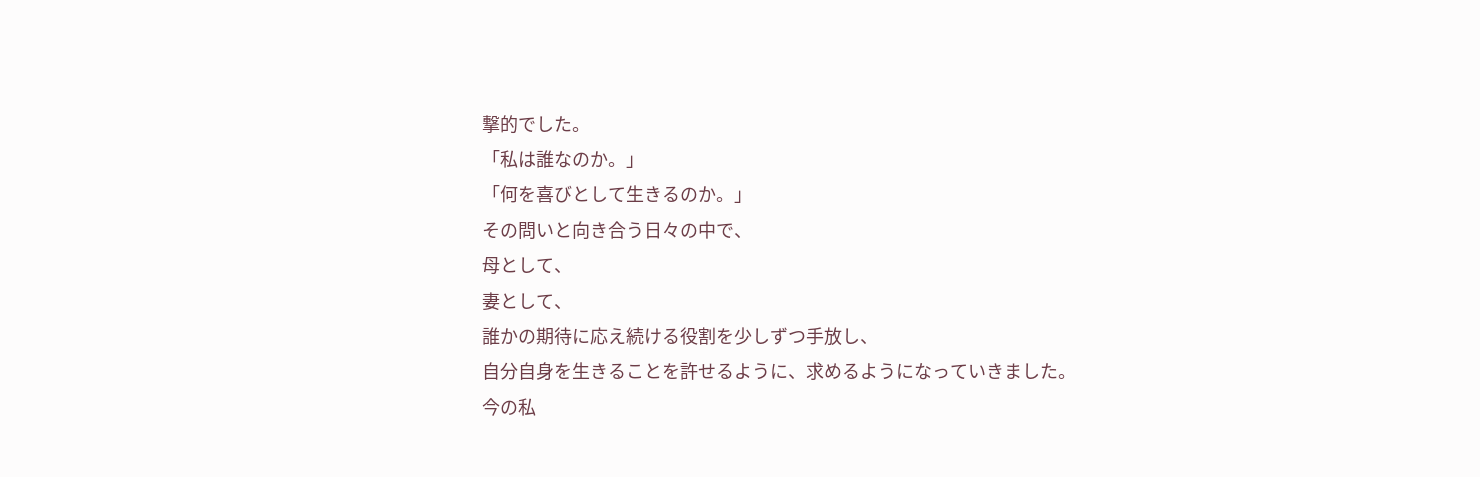撃的でした。
「私は誰なのか。」
「何を喜びとして生きるのか。」
その問いと向き合う日々の中で、
母として、
妻として、
誰かの期待に応え続ける役割を少しずつ手放し、
自分自身を生きることを許せるように、求めるようになっていきました。
今の私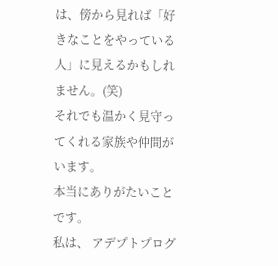は、傍から見れば「好きなことをやっている人」に見えるかもしれません。(笑)
それでも温かく見守ってくれる家族や仲間がいます。
本当にありがたいことです。
私は、 アデプトプログ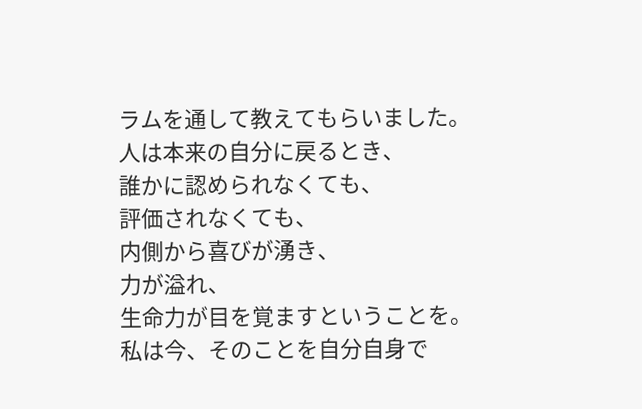ラムを通して教えてもらいました。
人は本来の自分に戻るとき、
誰かに認められなくても、
評価されなくても、
内側から喜びが湧き、
力が溢れ、
生命力が目を覚ますということを。
私は今、そのことを自分自身で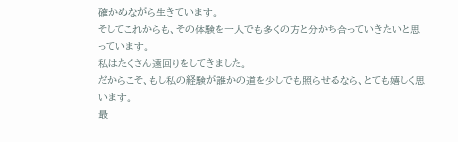確かめながら生きています。
そしてこれからも、その体験を一人でも多くの方と分かち合っていきたいと思っています。
私はたくさん遠回りをしてきました。
だからこそ、もし私の経験が誰かの道を少しでも照らせるなら、とても嬉しく思います。
最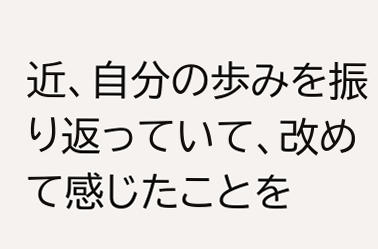近、自分の歩みを振り返っていて、改めて感じたことを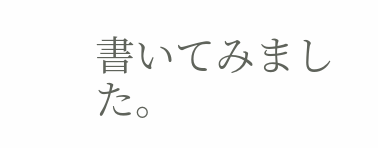書いてみました。